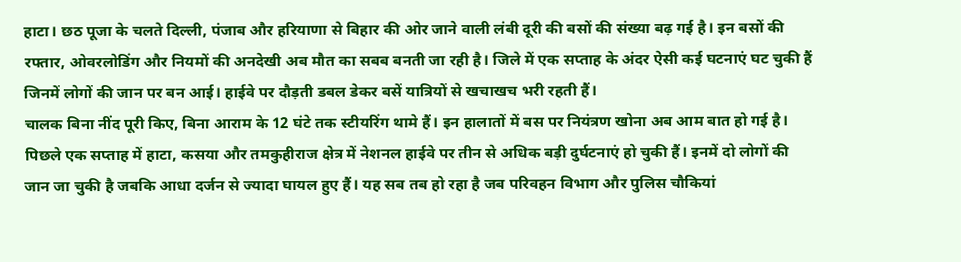हाटा। छठ पूजा के चलते दिल्ली, पंजाब और हरियाणा से बिहार की ओर जाने वाली लंबी दूरी की बसों की संख्या बढ़ गई है। इन बसों की रफ्तार, ओवरलोडिंग और नियमों की अनदेखी अब मौत का सबब बनती जा रही है। जिले में एक सप्ताह के अंदर ऐसी कई घटनाएं घट चुकी हैं जिनमें लोगों की जान पर बन आई। हाईवे पर दौड़ती डबल डेकर बसें यात्रियों से खचाखच भरी रहती हैं।
चालक बिना नींद पूरी किए, बिना आराम के 12 घंटे तक स्टीयरिंग थामे हैं। इन हालातों में बस पर नियंत्रण खोना अब आम बात हो गई है। पिछले एक सप्ताह में हाटा, कसया और तमकुहीराज क्षेत्र में नेशनल हाईवे पर तीन से अधिक बड़ी दुर्घटनाएं हो चुकी हैं। इनमें दो लोगों की जान जा चुकी है जबकि आधा दर्जन से ज्यादा घायल हुए हैं। यह सब तब हो रहा है जब परिवहन विभाग और पुलिस चौकियां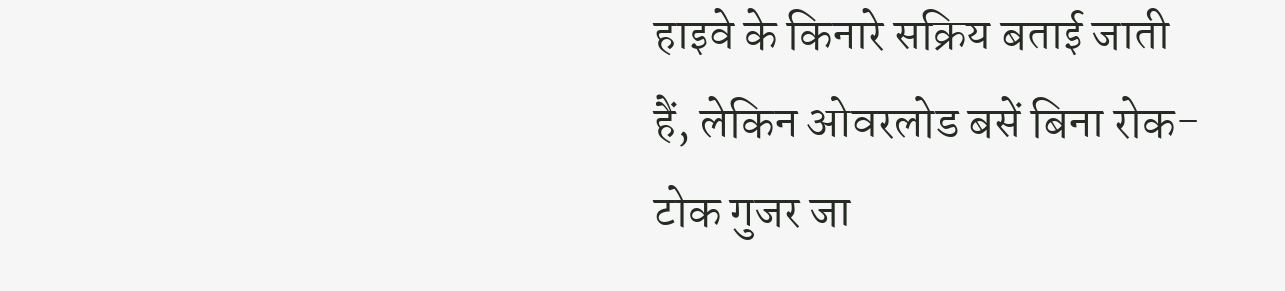हाइवे के किनारे सक्रिय बताई जाती हैं, लेकिन ओवरलोड बसें बिना रोक-टोक गुजर जा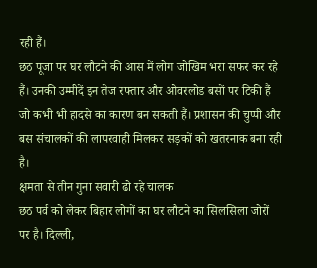रही हैं।
छठ पूजा पर घर लौटने की आस में लोग जोखिम भरा सफर कर रहे हैं। उनकी उम्मीदें इन तेज रफ्तार और ओवरलोड बसों पर टिकी हैं जो कभी भी हादसे का कारण बन सकती हैं। प्रशासन की चुप्पी और बस संचालकों की लापरवाही मिलकर सड़कों को खतरनाक बना रही है।
क्षमता से तीन गुना सवारी ढो रहे चालक
छठ पर्व को लेकर बिहार लोगों का घर लौटने का सिलसिला जोरों पर है। दिल्ली,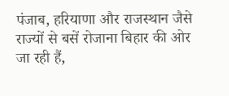पंजाब, हरियाणा और राजस्थान जैसे राज्यों से बसें रोजाना बिहार की ओर जा रही हैं,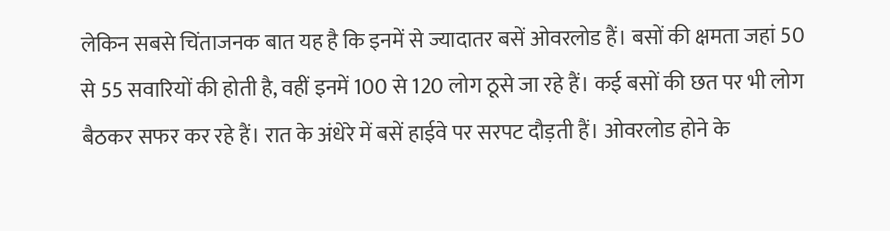लेकिन सबसे चिंताजनक बात यह है कि इनमें से ज्यादातर बसें ओवरलोड हैं। बसों की क्षमता जहां 50 से 55 सवारियों की होती है, वहीं इनमें 100 से 120 लोग ठूसे जा रहे हैं। कई बसों की छत पर भी लोग बैठकर सफर कर रहे हैं। रात के अंधेरे में बसें हाईवे पर सरपट दौड़ती हैं। ओवरलोड होने के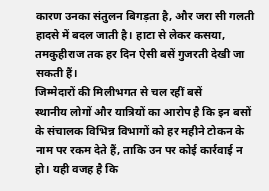कारण उनका संतुलन बिगड़ता है, और जरा सी गलती हादसे में बदल जाती है। हाटा से लेकर कसया, तमकुहीराज तक हर दिन ऐसी बसें गुजरती देखी जा सकती हैं।
जिम्मेदारों की मिलीभगत से चल रहीं बसें
स्थानीय लोगों और यात्रियों का आरोप है कि इन बसों के संचालक विभिन्न विभागों को हर महीने टोकन के नाम पर रकम देते हैं, ताकि उन पर कोई कार्रवाई न हो। यही वजह है कि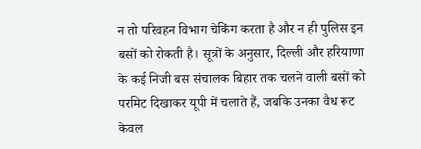न तो परिवहन विभाग चेकिंग करता है और न ही पुलिस इन बसों को रोकती है। सूत्रों के अनुसार, दिल्ली और हरियाणा के कई निजी बस संचालक बिहार तक चलने वाली बसों को परमिट दिखाकर यूपी में चलाते हैं, जबकि उनका वैध रूट केवल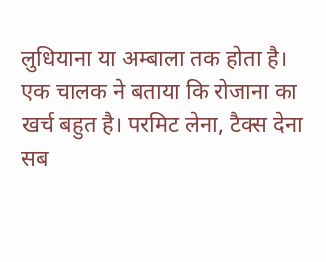लुधियाना या अम्बाला तक होता है। एक चालक ने बताया कि रोजाना का खर्च बहुत है। परमिट लेना, टैक्स देना सब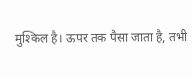मुश्किल है। ऊपर तक पैसा जाता है, तभी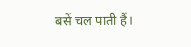बसें चल पाती हैं।